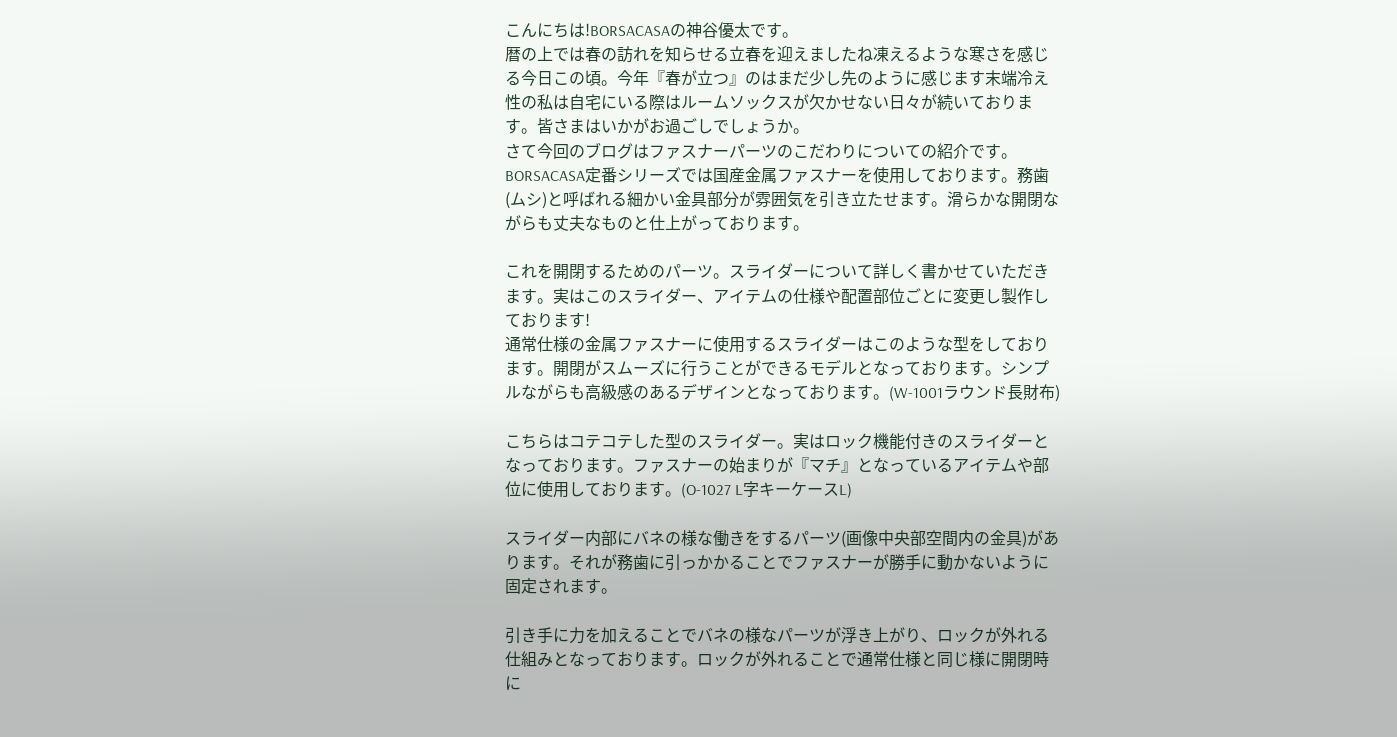こんにちは!BORSACASAの神谷優太です。
暦の上では春の訪れを知らせる立春を迎えましたね凍えるような寒さを感じる今日この頃。今年『春が立つ』のはまだ少し先のように感じます末端冷え性の私は自宅にいる際はルームソックスが欠かせない日々が続いております。皆さまはいかがお過ごしでしょうか。
さて今回のブログはファスナーパーツのこだわりについての紹介です。BORSACASA定番シリーズでは国産金属ファスナーを使用しております。務歯(ムシ)と呼ばれる細かい金具部分が雰囲気を引き立たせます。滑らかな開閉ながらも丈夫なものと仕上がっております。

これを開閉するためのパーツ。スライダーについて詳しく書かせていただきます。実はこのスライダー、アイテムの仕様や配置部位ごとに変更し製作しております!
通常仕様の金属ファスナーに使用するスライダーはこのような型をしております。開閉がスムーズに行うことができるモデルとなっております。シンプルながらも高級感のあるデザインとなっております。(W-1001ラウンド長財布)

こちらはコテコテした型のスライダー。実はロック機能付きのスライダーとなっております。ファスナーの始まりが『マチ』となっているアイテムや部位に使用しております。(O-1027 L字キーケースL)

スライダー内部にバネの様な働きをするパーツ(画像中央部空間内の金具)があります。それが務歯に引っかかることでファスナーが勝手に動かないように固定されます。

引き手に力を加えることでバネの様なパーツが浮き上がり、ロックが外れる仕組みとなっております。ロックが外れることで通常仕様と同じ様に開閉時に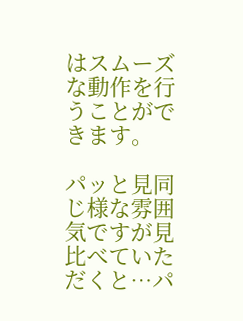はスムーズな動作を行うことができます。

パッと見同じ様な雰囲気ですが見比べていただくと…パ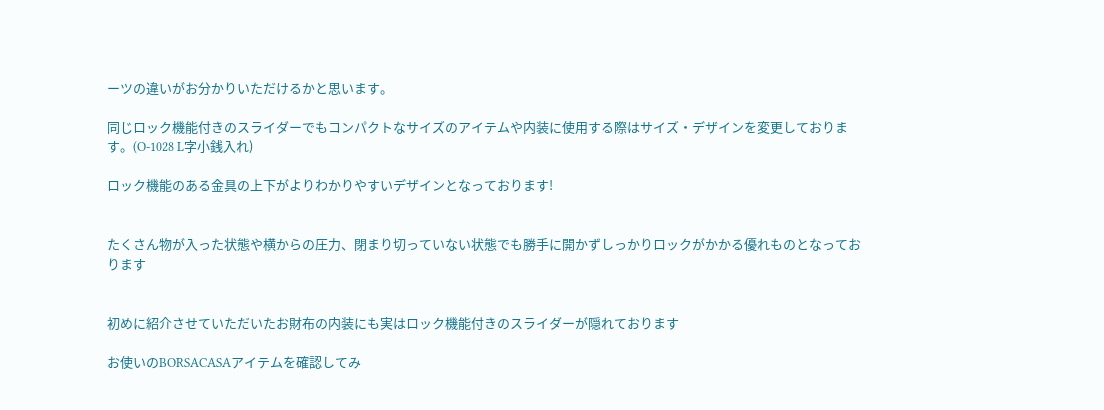ーツの違いがお分かりいただけるかと思います。

同じロック機能付きのスライダーでもコンパクトなサイズのアイテムや内装に使用する際はサイズ・デザインを変更しております。(O-1028 L字小銭入れ)

ロック機能のある金具の上下がよりわかりやすいデザインとなっております!


たくさん物が入った状態や横からの圧力、閉まり切っていない状態でも勝手に開かずしっかりロックがかかる優れものとなっております


初めに紹介させていただいたお財布の内装にも実はロック機能付きのスライダーが隠れております

お使いのBORSACASAアイテムを確認してみ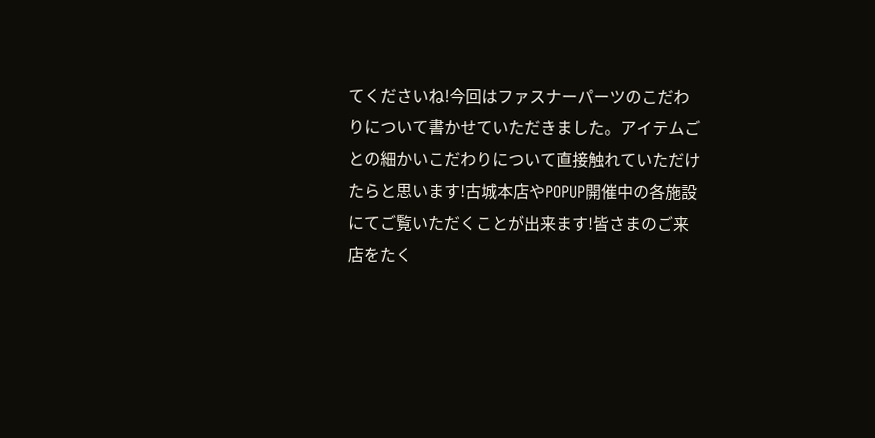てくださいね!今回はファスナーパーツのこだわりについて書かせていただきました。アイテムごとの細かいこだわりについて直接触れていただけたらと思います!古城本店やPOPUP開催中の各施設にてご覧いただくことが出来ます!皆さまのご来店をたく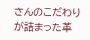さんのこだわりが詰まった革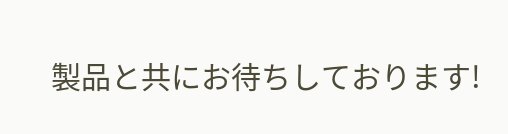製品と共にお待ちしております!